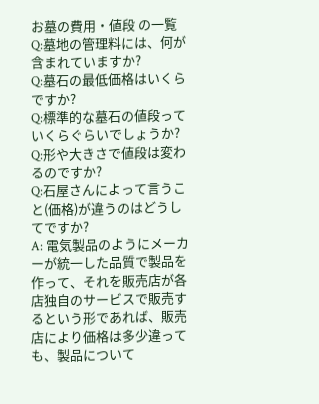お墓の費用・値段 の一覧
Q:墓地の管理料には、何が含まれていますか?
Q:墓石の最低価格はいくらですか?
Q:標準的な墓石の値段っていくらぐらいでしょうか?
Q:形や大きさで値段は変わるのですか?
Q:石屋さんによって言うこと(価格)が違うのはどうしてですか?
A: 電気製品のようにメーカーが統一した品質で製品を作って、それを販売店が各店独自のサービスで販売するという形であれば、販売店により価格は多少違っても、製品について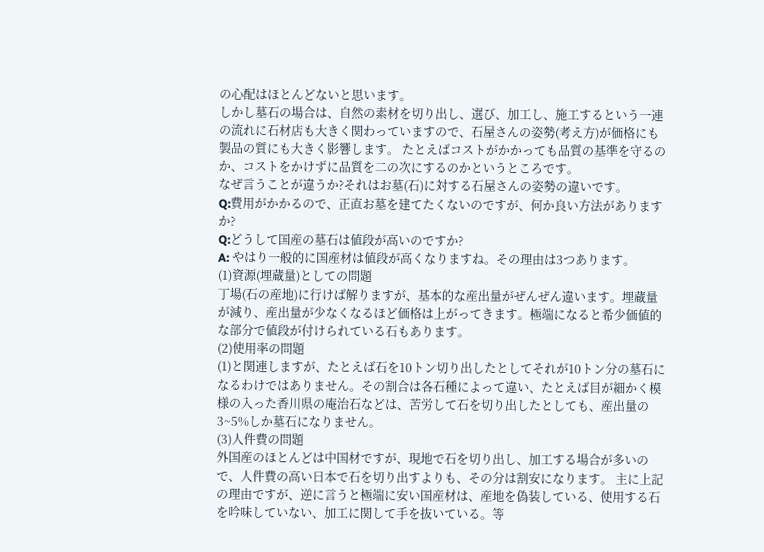の心配はほとんどないと思います。
しかし墓石の場合は、自然の素材を切り出し、選び、加工し、施工するという一連の流れに石材店も大きく関わっていますので、石屋さんの姿勢(考え方)が価格にも製品の質にも大きく影響します。 たとえばコストがかかっても品質の基準を守るのか、コストをかけずに品質を二の次にするのかというところです。
なぜ言うことが違うか?それはお墓(石)に対する石屋さんの姿勢の違いです。
Q:費用がかかるので、正直お墓を建てたくないのですが、何か良い方法がありますか?
Q:どうして国産の墓石は値段が高いのですか?
A: やはり一般的に国産材は値段が高くなりますね。その理由は3つあります。
(1)資源(埋蔵量)としての問題
丁場(石の産地)に行けば解りますが、基本的な産出量がぜんぜん違います。埋蔵量が減り、産出量が少なくなるほど価格は上がってきます。極端になると希少価値的な部分で値段が付けられている石もあります。
(2)使用率の問題
(1)と関連しますが、たとえば石を10トン切り出したとしてそれが10トン分の墓石になるわけではありません。その割合は各石種によって違い、たとえば目が細かく模様の入った香川県の庵治石などは、苦労して石を切り出したとしても、産出量の3~5%しか墓石になりません。
(3)人件費の問題
外国産のほとんどは中国材ですが、現地で石を切り出し、加工する場合が多いので、人件費の高い日本で石を切り出すよりも、その分は割安になります。 主に上記の理由ですが、逆に言うと極端に安い国産材は、産地を偽装している、使用する石を吟味していない、加工に関して手を抜いている。等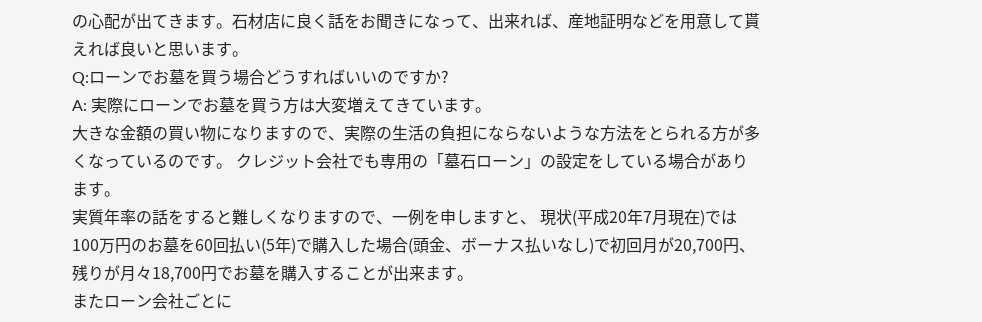の心配が出てきます。石材店に良く話をお聞きになって、出来れば、産地証明などを用意して貰えれば良いと思います。
Q:ローンでお墓を買う場合どうすればいいのですか?
A: 実際にローンでお墓を買う方は大変増えてきています。
大きな金額の買い物になりますので、実際の生活の負担にならないような方法をとられる方が多くなっているのです。 クレジット会社でも専用の「墓石ローン」の設定をしている場合があります。
実質年率の話をすると難しくなりますので、一例を申しますと、 現状(平成20年7月現在)では100万円のお墓を60回払い(5年)で購入した場合(頭金、ボーナス払いなし)で初回月が20,700円、残りが月々18,700円でお墓を購入することが出来ます。
またローン会社ごとに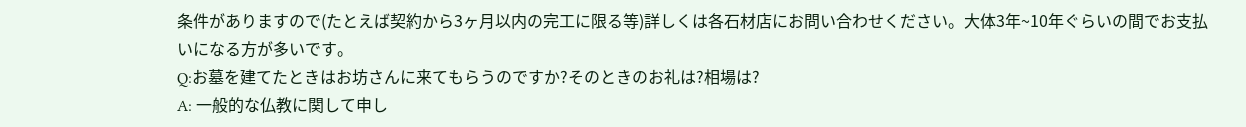条件がありますので(たとえば契約から3ヶ月以内の完工に限る等)詳しくは各石材店にお問い合わせください。大体3年~10年ぐらいの間でお支払いになる方が多いです。
Q:お墓を建てたときはお坊さんに来てもらうのですか?そのときのお礼は?相場は?
A: 一般的な仏教に関して申し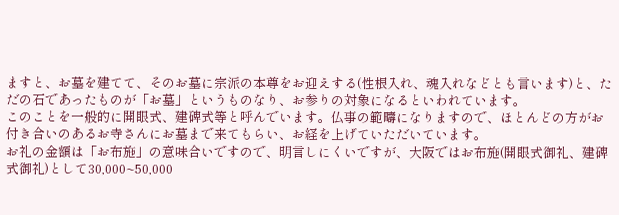ますと、お墓を建てて、そのお墓に宗派の本尊をお迎えする(性根入れ、魂入れなどとも言います)と、ただの石であったものが「お墓」というものなり、お参りの対象になるといわれています。
このことを一般的に開眼式、建碑式等と呼んでいます。仏事の範疇になりますので、ほとんどの方がお付き合いのあるお寺さんにお墓まで来てもらい、お経を上げていただいています。
お礼の金額は「お布施」の意味合いですので、明言しにくいですが、大阪ではお布施(開眼式御礼、建碑式御礼)として30,000~50,000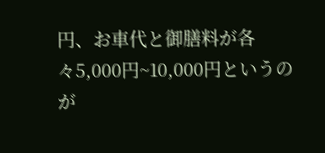円、お車代と御膳料が各々5,000円~10,000円というのが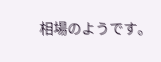相場のようです。